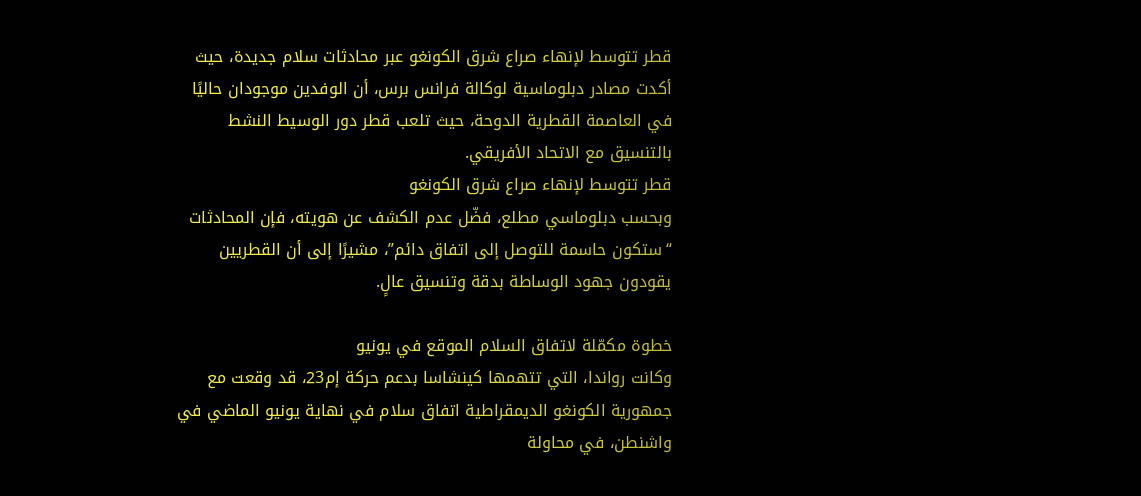قطر تتوسط لإنهاء صراع شرق الكونغو عبر محادثات سلام جديدة، حيث أكدت مصادر دبلوماسية لوكالة فرانس برس، أن الوفدين موجودان حاليًا في العاصمة القطرية الدوحة، حيث تلعب قطر دور الوسيط النشط بالتنسيق مع الاتحاد الأفريقي.
قطر تتوسط لإنهاء صراع شرق الكونغو
وبحسب دبلوماسي مطلع، فضّل عدم الكشف عن هويته، فإن المحادثات “ستكون حاسمة للتوصل إلى اتفاق دائم”، مشيرًا إلى أن القطريين يقودون جهود الوساطة بدقة وتنسيق عالٍ.

خطوة مكمّلة لاتفاق السلام الموقع في يونيو
وكانت رواندا، التي تتهمها كينشاسا بدعم حركة إم23، قد وقعت مع جمهورية الكونغو الديمقراطية اتفاق سلام في نهاية يونيو الماضي في واشنطن، في محاولة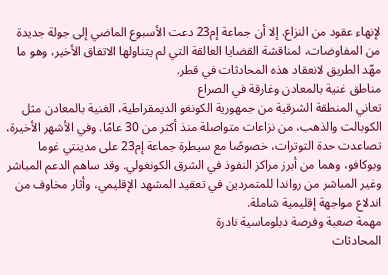لإنهاء عقود من النزاع. إلا أن جماعة إم23 دعت الأسبوع الماضي إلى جولة جديدة من المفاوضات، لمناقشة القضايا العالقة التي لم يتناولها الاتفاق الأخير، وهو ما مهّد الطريق لانعقاد هذه المحادثات في قطر.
مناطق غنية بالمعادن وغارقة في الصراع
تعاني المنطقة الشرقية من جمهورية الكونغو الديمقراطية، الغنية بالمعادن مثل الكوبالت والذهب، من نزاعات متواصلة منذ أكثر من 30 عامًا. وفي الأشهر الأخيرة، تصاعدت حدة التوترات، خصوصًا مع سيطرة جماعة إم23 على مدينتي غوما وبوكافو، وهما من أبرز مراكز النفوذ في الشرق الكونغولي. وقد ساهم الدعم المباشر وغير المباشر من رواندا للمتمردين في تعقيد المشهد الإقليمي، وأثار مخاوف من اندلاع مواجهة إقليمية شاملة.
مهمة صعبة وفرصة دبلوماسية نادرة
المحادثات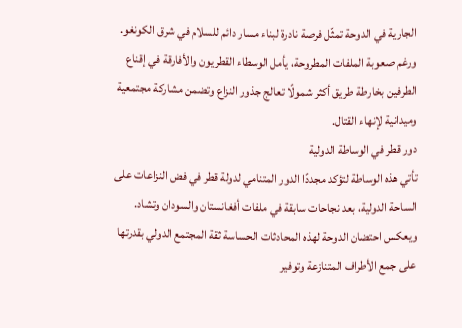الجارية في الدوحة تمثّل فرصة نادرة لبناء مسار دائم للسلام في شرق الكونغو. ورغم صعوبة الملفات المطروحة، يأمل الوسطاء القطريون والأفارقة في إقناع الطرفين بخارطة طريق أكثر شمولًا تعالج جذور النزاع وتضمن مشاركة مجتمعية وميدانية لإنهاء القتال.
دور قطر في الوساطة الدولية
تأتي هذه الوساطة لتؤكد مجددًا الدور المتنامي لدولة قطر في فض النزاعات على الساحة الدولية، بعد نجاحات سابقة في ملفات أفغانستان والسودان وتشاد. ويعكس احتضان الدوحة لهذه المحادثات الحساسة ثقة المجتمع الدولي بقدرتها على جمع الأطراف المتنازعة وتوفير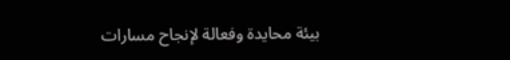بيئة محايدة وفعالة لإنجاح مسارات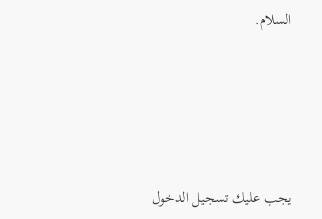السلام.





يجب عليك تسجيل الدخول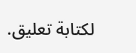لكتابة تعليق.